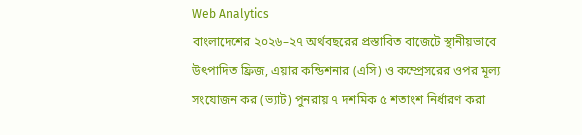Web Analytics
বাংলাদেশের ২০২৬–২৭ অর্থবছরের প্রস্তাবিত বাজেটে স্থানীয়ভাবে উৎপাদিত ফ্রিজ, এয়ার কন্ডিশনার (এসি) ও কম্প্রেসরের ওপর মূল্য সংযোজন কর (ভ্যাট) পুনরায় ৭ দশমিক ৫ শতাংশ নির্ধারণ করা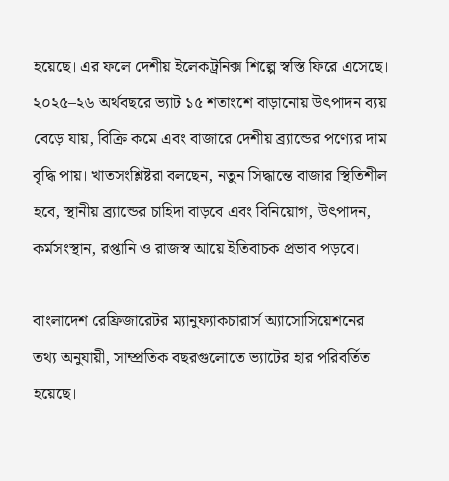হয়েছে। এর ফলে দেশীয় ইলেকট্রনিক্স শিল্পে স্বস্তি ফিরে এসেছে। ২০২৫–২৬ অর্থবছরে ভ্যাট ১৫ শতাংশে বাড়ানোয় উৎপাদন ব্যয় বেড়ে যায়, বিক্রি কমে এবং বাজারে দেশীয় ব্র্যান্ডের পণ্যের দাম বৃদ্ধি পায়। খাতসংশ্লিষ্টরা বলছেন, নতুন সিদ্ধান্তে বাজার স্থিতিশীল হবে, স্থানীয় ব্র্যান্ডের চাহিদা বাড়বে এবং বিনিয়োগ, উৎপাদন, কর্মসংস্থান, রপ্তানি ও রাজস্ব আয়ে ইতিবাচক প্রভাব পড়বে।

বাংলাদেশ রেফ্রিজারেটর ম্যানুফ্যাকচারার্স অ্যাসোসিয়েশনের তথ্য অনুযায়ী, সাম্প্রতিক বছরগুলোতে ভ্যাটের হার পরিবর্তিত হয়েছে।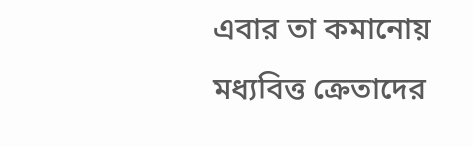এবার তা কমানোয় মধ্যবিত্ত ক্রেতাদের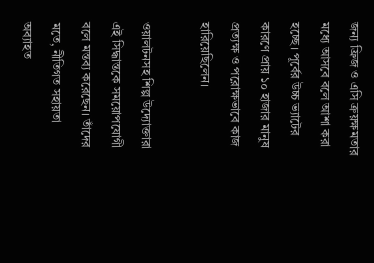জন্য ফ্রিজ ও এসি ক্রয়ক্ষমতার মধ্যে আসবে বলে আশা করা হচ্ছে। পূর্বের উচ্চ ভ্যাটের কারণে প্রায় ১০ হাজার মানুষ প্রত্যক্ষ ও পরোক্ষভাবে কাজ হারিয়েছিলেন।

ওয়ালটনসহ শিল্প উদ্যোক্তারা এই সিদ্ধান্তকে সময়োপযোগী বলে মন্তব্য করেছেন। তাঁদের মতে, নীতিগত সহায়তা অব্যাহত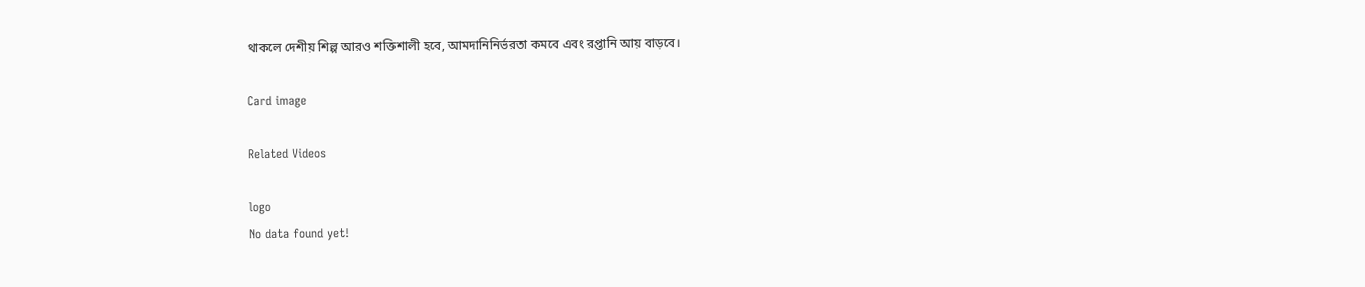থাকলে দেশীয় শিল্প আরও শক্তিশালী হবে, আমদানিনির্ভরতা কমবে এবং রপ্তানি আয় বাড়বে।

Card image

Related Videos

logo
No data found yet!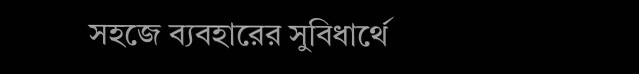সহজে ব্যবহারের সুবিধার্থে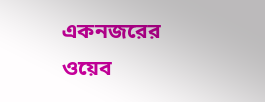একনজরের ওয়েব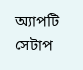অ্যাপটি সেটাপ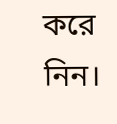করে নিন।